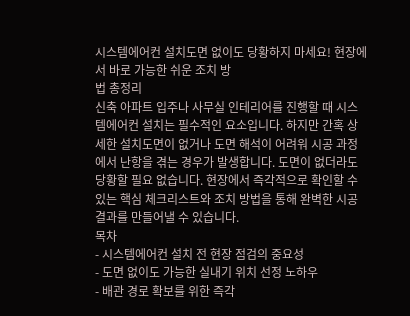시스템에어컨 설치도면 없이도 당황하지 마세요! 현장에서 바로 가능한 쉬운 조치 방
법 총정리
신축 아파트 입주나 사무실 인테리어를 진행할 때 시스템에어컨 설치는 필수적인 요소입니다. 하지만 간혹 상세한 설치도면이 없거나 도면 해석이 어려워 시공 과정에서 난항을 겪는 경우가 발생합니다. 도면이 없더라도 당황할 필요 없습니다. 현장에서 즉각적으로 확인할 수 있는 핵심 체크리스트와 조치 방법을 통해 완벽한 시공 결과를 만들어낼 수 있습니다.
목차
- 시스템에어컨 설치 전 현장 점검의 중요성
- 도면 없이도 가능한 실내기 위치 선정 노하우
- 배관 경로 확보를 위한 즉각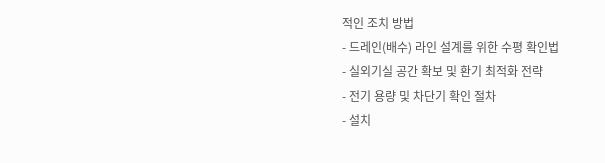적인 조치 방법
- 드레인(배수) 라인 설계를 위한 수평 확인법
- 실외기실 공간 확보 및 환기 최적화 전략
- 전기 용량 및 차단기 확인 절차
- 설치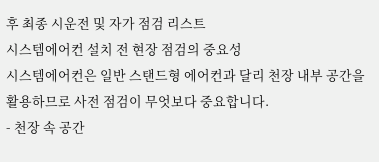후 최종 시운전 및 자가 점검 리스트
시스템에어컨 설치 전 현장 점검의 중요성
시스템에어컨은 일반 스탠드형 에어컨과 달리 천장 내부 공간을 활용하므로 사전 점검이 무엇보다 중요합니다.
- 천장 속 공간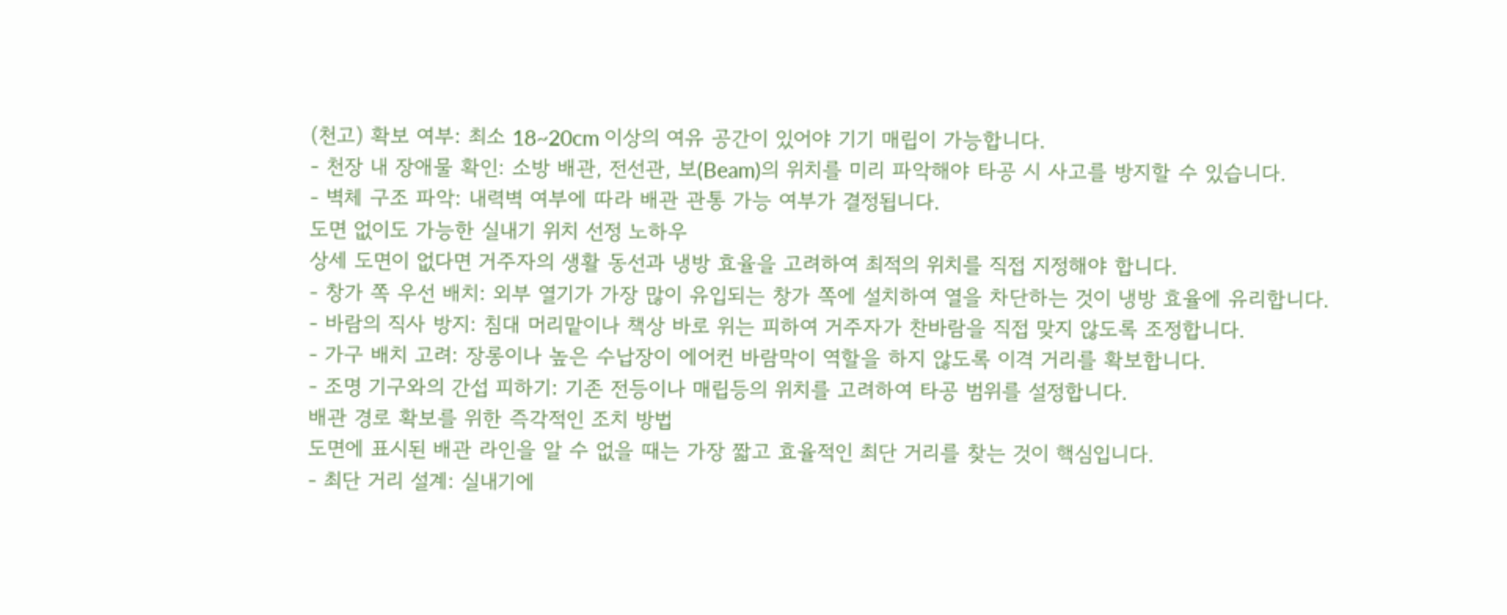(천고) 확보 여부: 최소 18~20cm 이상의 여유 공간이 있어야 기기 매립이 가능합니다.
- 천장 내 장애물 확인: 소방 배관, 전선관, 보(Beam)의 위치를 미리 파악해야 타공 시 사고를 방지할 수 있습니다.
- 벽체 구조 파악: 내력벽 여부에 따라 배관 관통 가능 여부가 결정됩니다.
도면 없이도 가능한 실내기 위치 선정 노하우
상세 도면이 없다면 거주자의 생활 동선과 냉방 효율을 고려하여 최적의 위치를 직접 지정해야 합니다.
- 창가 쪽 우선 배치: 외부 열기가 가장 많이 유입되는 창가 쪽에 설치하여 열을 차단하는 것이 냉방 효율에 유리합니다.
- 바람의 직사 방지: 침대 머리맡이나 책상 바로 위는 피하여 거주자가 찬바람을 직접 맞지 않도록 조정합니다.
- 가구 배치 고려: 장롱이나 높은 수납장이 에어컨 바람막이 역할을 하지 않도록 이격 거리를 확보합니다.
- 조명 기구와의 간섭 피하기: 기존 전등이나 매립등의 위치를 고려하여 타공 범위를 설정합니다.
배관 경로 확보를 위한 즉각적인 조치 방법
도면에 표시된 배관 라인을 알 수 없을 때는 가장 짧고 효율적인 최단 거리를 찾는 것이 핵심입니다.
- 최단 거리 설계: 실내기에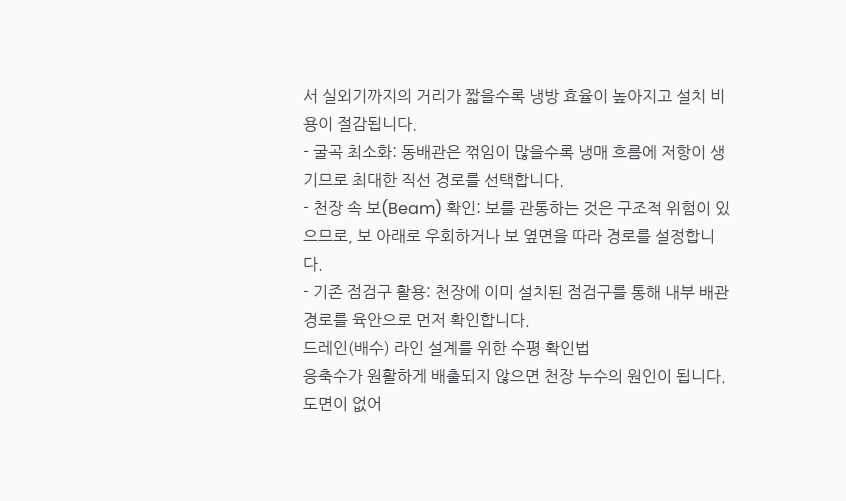서 실외기까지의 거리가 짧을수록 냉방 효율이 높아지고 설치 비용이 절감됩니다.
- 굴곡 최소화: 동배관은 꺾임이 많을수록 냉매 흐름에 저항이 생기므로 최대한 직선 경로를 선택합니다.
- 천장 속 보(Beam) 확인: 보를 관통하는 것은 구조적 위험이 있으므로, 보 아래로 우회하거나 보 옆면을 따라 경로를 설정합니다.
- 기존 점검구 활용: 천장에 이미 설치된 점검구를 통해 내부 배관 경로를 육안으로 먼저 확인합니다.
드레인(배수) 라인 설계를 위한 수평 확인법
응축수가 원활하게 배출되지 않으면 천장 누수의 원인이 됩니다. 도면이 없어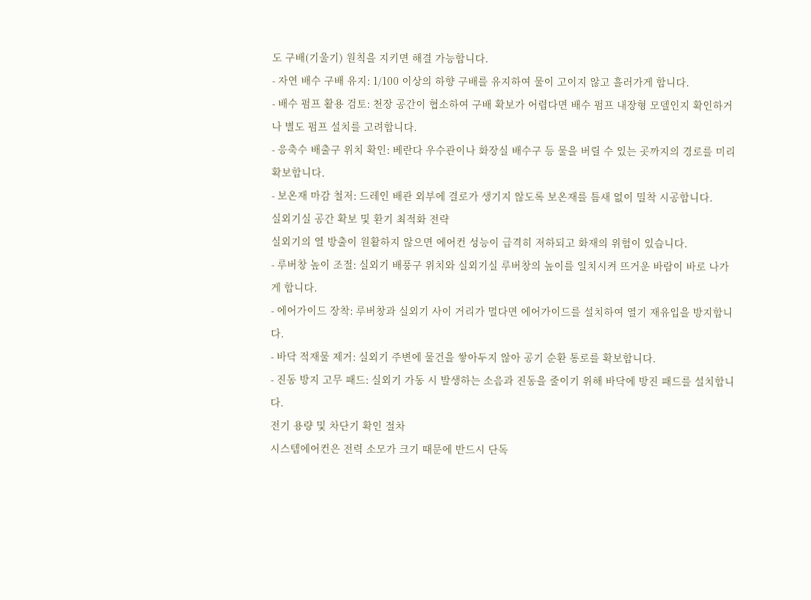도 구배(기울기) 원칙을 지키면 해결 가능합니다.
- 자연 배수 구배 유지: 1/100 이상의 하향 구배를 유지하여 물이 고이지 않고 흘러가게 합니다.
- 배수 펌프 활용 검토: 천장 공간이 협소하여 구배 확보가 어렵다면 배수 펌프 내장형 모델인지 확인하거나 별도 펌프 설치를 고려합니다.
- 응축수 배출구 위치 확인: 베란다 우수관이나 화장실 배수구 등 물을 버릴 수 있는 곳까지의 경로를 미리 확보합니다.
- 보온재 마감 철저: 드레인 배관 외부에 결로가 생기지 않도록 보온재를 틈새 없이 밀착 시공합니다.
실외기실 공간 확보 및 환기 최적화 전략
실외기의 열 방출이 원활하지 않으면 에어컨 성능이 급격히 저하되고 화재의 위험이 있습니다.
- 루버창 높이 조절: 실외기 배풍구 위치와 실외기실 루버창의 높이를 일치시켜 뜨거운 바람이 바로 나가게 합니다.
- 에어가이드 장착: 루버창과 실외기 사이 거리가 멀다면 에어가이드를 설치하여 열기 재유입을 방지합니다.
- 바닥 적재물 제거: 실외기 주변에 물건을 쌓아두지 않아 공기 순환 통로를 확보합니다.
- 진동 방지 고무 패드: 실외기 가동 시 발생하는 소음과 진동을 줄이기 위해 바닥에 방진 패드를 설치합니다.
전기 용량 및 차단기 확인 절차
시스템에어컨은 전력 소모가 크기 때문에 반드시 단독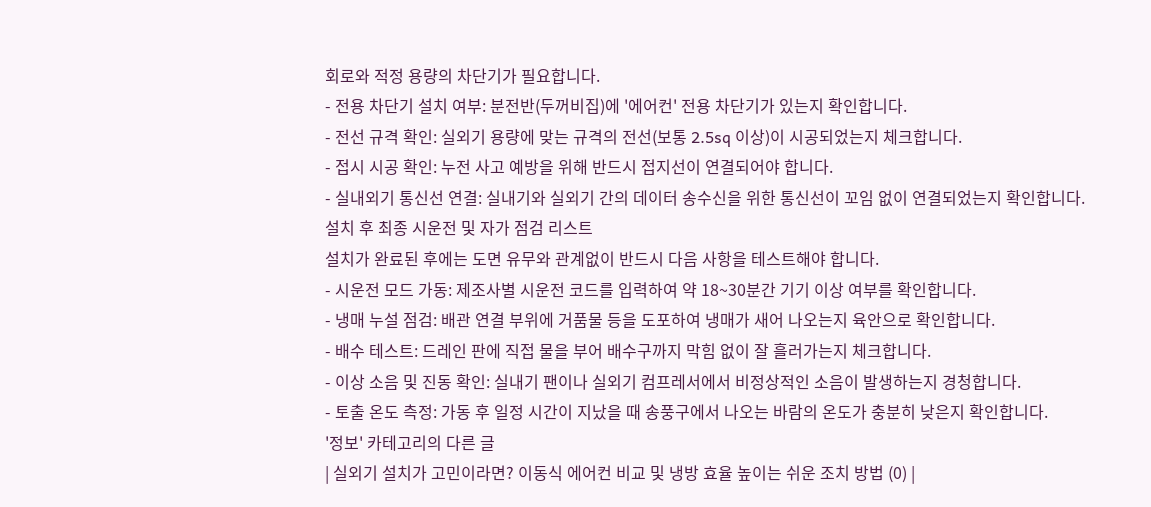회로와 적정 용량의 차단기가 필요합니다.
- 전용 차단기 설치 여부: 분전반(두꺼비집)에 '에어컨' 전용 차단기가 있는지 확인합니다.
- 전선 규격 확인: 실외기 용량에 맞는 규격의 전선(보통 2.5sq 이상)이 시공되었는지 체크합니다.
- 접시 시공 확인: 누전 사고 예방을 위해 반드시 접지선이 연결되어야 합니다.
- 실내외기 통신선 연결: 실내기와 실외기 간의 데이터 송수신을 위한 통신선이 꼬임 없이 연결되었는지 확인합니다.
설치 후 최종 시운전 및 자가 점검 리스트
설치가 완료된 후에는 도면 유무와 관계없이 반드시 다음 사항을 테스트해야 합니다.
- 시운전 모드 가동: 제조사별 시운전 코드를 입력하여 약 18~30분간 기기 이상 여부를 확인합니다.
- 냉매 누설 점검: 배관 연결 부위에 거품물 등을 도포하여 냉매가 새어 나오는지 육안으로 확인합니다.
- 배수 테스트: 드레인 판에 직접 물을 부어 배수구까지 막힘 없이 잘 흘러가는지 체크합니다.
- 이상 소음 및 진동 확인: 실내기 팬이나 실외기 컴프레서에서 비정상적인 소음이 발생하는지 경청합니다.
- 토출 온도 측정: 가동 후 일정 시간이 지났을 때 송풍구에서 나오는 바람의 온도가 충분히 낮은지 확인합니다.
'정보' 카테고리의 다른 글
| 실외기 설치가 고민이라면? 이동식 에어컨 비교 및 냉방 효율 높이는 쉬운 조치 방법 (0) |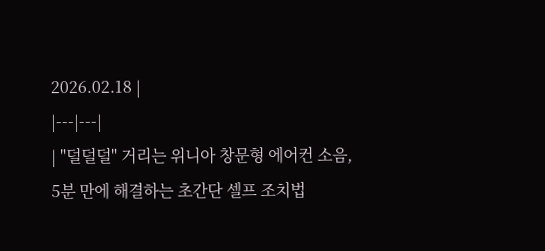2026.02.18 |
|---|---|
| "덜덜덜" 거리는 위니아 창문형 에어컨 소음, 5분 만에 해결하는 초간단 셀프 조치법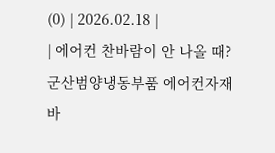(0) | 2026.02.18 |
| 에어컨 찬바람이 안 나올 때? 군산범양냉동부품 에어컨자재 바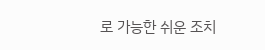로 가능한 쉬운 조치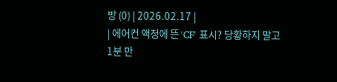방 (0) | 2026.02.17 |
| 에어컨 액정에 뜬 'CF' 표시? 당황하지 말고 1분 만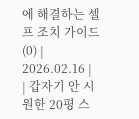에 해결하는 셀프 조치 가이드 (0) | 2026.02.16 |
| 갑자기 안 시원한 20평 스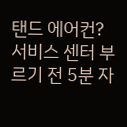탠드 에어컨? 서비스 센터 부르기 전 5분 자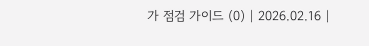가 점검 가이드 (0) | 2026.02.16 |